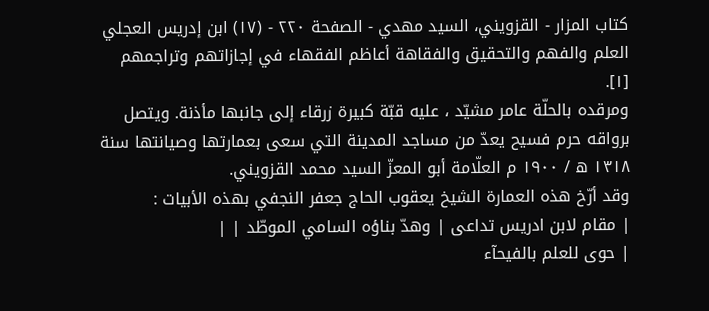كتاب المزار - القزويني، السيد مهدي - الصفحة ٢٢٠ - (١٧) ابن إدريس العجلي
العلم والفهم والتحقيق والفقاهة أعاظم الفقهاء في إجازاتهم وتراجمهم [١].
ومرقده بالحلّة عامر مشيّد ، عليه قبّة كبيرة زرقاء إلى جانبها مأذنة. ويتصل برواقه حرم فسيح يعدّ من مساجد المدينة التي سعى بعمارتها وصيانتها سنة ١٣١٨ ه / ١٩٠٠ م العلّامة أبو المعزّ السيد محمد القزويني.
وقد أرّخ هذه العمارة الشيخ يعقوب الحاج جعفر النجفي بهذه الأبيات :
| مقام لابن ادريس تداعى | وهدّ بناؤه السامي الموطّد | |
| حوى للعلم بالفيحآء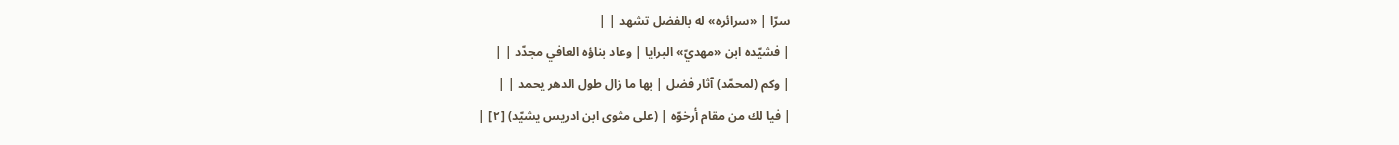سرّا | «سرائره» له بالفضل تشهد | |
| فشيّده ابن «مهديّ» البرايا | وعاد بناؤه العافي مجدّد | |
| وكم (لمحمّد) آثار فضل | بها ما زال طول الدهر يحمد | |
| فيا لك من مقام أرخوّه | (على مثوى ابن ادريس يشيّد) [٢] |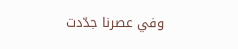وفي عصرنا جدّدت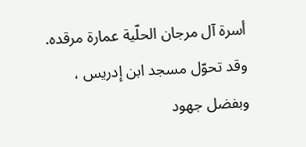أسرة آل مرجان الحلّية عمارة مرقده. وقد تحوّل مسجد ابن إدريس ، وبفضل جهود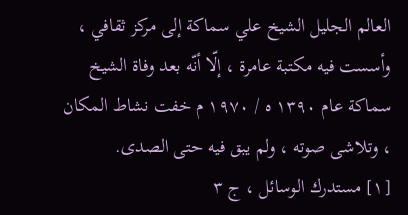العالم الجليل الشيخ علي سماكة إلى مركز ثقافي ، وأسست فيه مكتبة عامرة ، إلّا أنّه بعد وفاة الشيخ سماكة عام ١٣٩٠ ه / ١٩٧٠ م خفت نشاط المكان ، وتلاشى صوته ، ولم يبق فيه حتى الصدى.
[١] مستدرك الوسائل ، ج ٣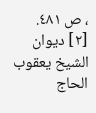، ص ٤٨١.
[٢] ديوان الشيخ يعقوب الحاج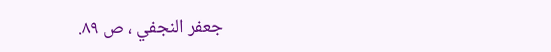جعفر النجفي ، ص ٨٩.